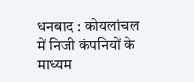धनबाद : कोयलांचल में निजी कंपनियों के माध्यम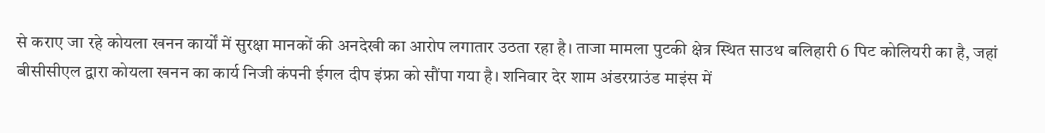से कराए जा रहे कोयला खनन कार्यों में सुरक्षा मानकों की अनदेखी का आरोप लगातार उठता रहा है। ताजा मामला पुटकी क्षेत्र स्थित साउथ बलिहारी 6 पिट कोलियरी का है, जहां बीसीसीएल द्वारा कोयला खनन का कार्य निजी कंपनी ईगल दीप इंफ्रा को सौंपा गया है। शनिवार देर शाम अंडरग्राउंड माइंस में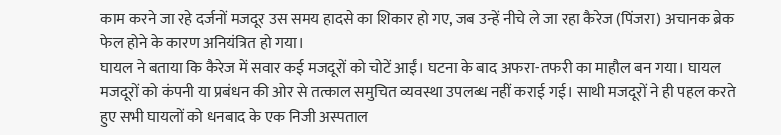काम करने जा रहे दर्जनों मजदूर उस समय हादसे का शिकार हो गए, जब उन्हें नीचे ले जा रहा कैरेज (पिंजरा) अचानक ब्रेक फेल होने के कारण अनियंत्रित हो गया।
घायल ने बताया कि कैरेज में सवार कई मजदूरों को चोटें आईं। घटना के बाद अफरा-तफरी का माहौल बन गया। घायल मजदूरों को कंपनी या प्रबंधन की ओर से तत्काल समुचित व्यवस्था उपलब्ध नहीं कराई गई। साथी मजदूरों ने ही पहल करते हुए सभी घायलों को धनबाद के एक निजी अस्पताल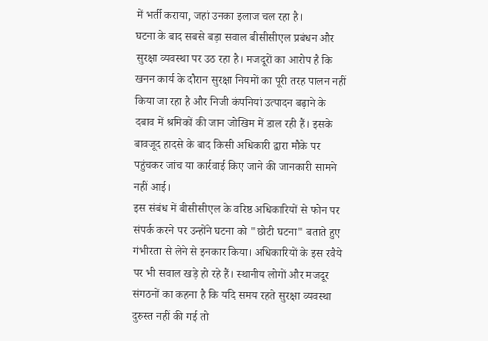में भर्ती कराया, जहां उनका इलाज चल रहा है।
घटना के बाद सबसे बड़ा सवाल बीसीसीएल प्रबंधन और सुरक्षा व्यवस्था पर उठ रहा है। मजदूरों का आरोप है कि खनन कार्य के दौरान सुरक्षा नियमों का पूरी तरह पालन नहीं किया जा रहा है और निजी कंपनियां उत्पादन बढ़ाने के दबाव में श्रमिकों की जान जोखिम में डाल रही हैं। इसके बावजूद हादसे के बाद किसी अधिकारी द्वारा मौके पर पहुंचकर जांच या कार्रवाई किए जाने की जानकारी सामने नहीं आई।
इस संबंध में बीसीसीएल के वरिष्ठ अधिकारियों से फोन पर संपर्क करने पर उन्होंने घटना को "छोटी घटना" बताते हुए गंभीरता से लेने से इनकार किया। अधिकारियों के इस रवैये पर भी सवाल खड़े हो रहे हैं। स्थानीय लोगों और मजदूर संगठनों का कहना है कि यदि समय रहते सुरक्षा व्यवस्था दुरुस्त नहीं की गई तो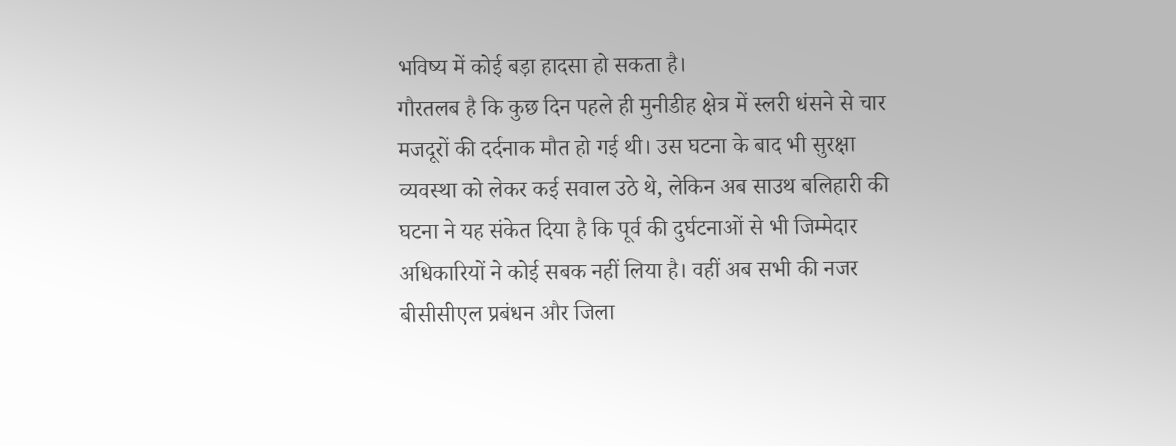भविष्य में कोई बड़ा हादसा हो सकता है।
गौरतलब है कि कुछ दिन पहले ही मुनीडीह क्षेत्र में स्लरी धंसने से चार मजदूरों की दर्दनाक मौत हो गई थी। उस घटना के बाद भी सुरक्षा व्यवस्था को लेकर कई सवाल उठे थे, लेकिन अब साउथ बलिहारी की घटना ने यह संकेत दिया है कि पूर्व की दुर्घटनाओं से भी जिम्मेदार अधिकारियों ने कोई सबक नहीं लिया है। वहीं अब सभी की नजर बीसीसीएल प्रबंधन और जिला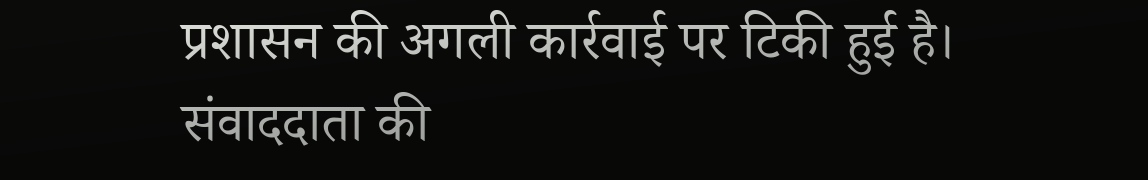प्रशासन की अगली कार्रवाई पर टिकी हुई है।
संवाददाता की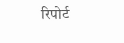रिपोर्ट